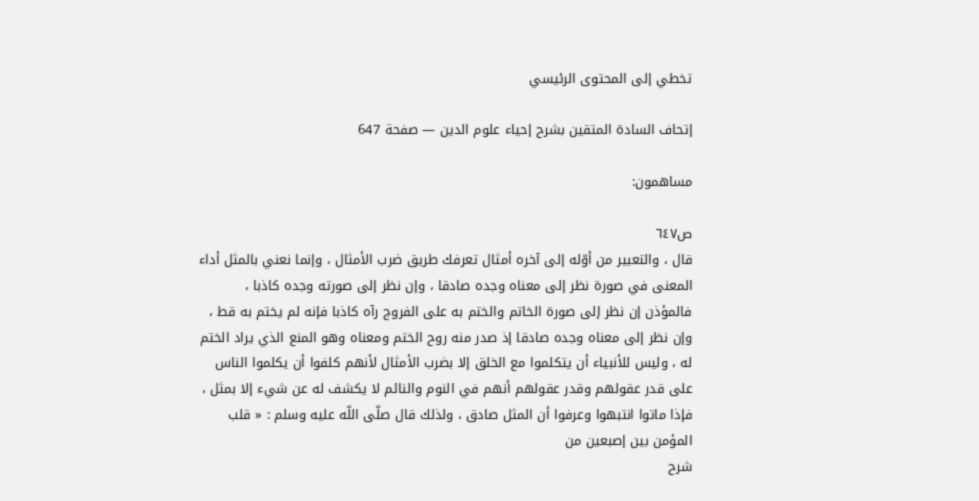تخطي إلى المحتوى الرئيسي

إتحاف السادة المتقين بشرح إحياء علوم الدين — صفحة 647

مساهمون:

ص٦٤٧
قال ، والتعبير من أوّله إلى آخره أمثال تعرفك طريق ضرب الأمثال ، وإنما نعني بالمثل أداء المعنى في صورة نظر إلى معناه وجده صادقا ، وإن نظر إلى صورته وجده كاذبا ، فالمؤذن إن نظر إلى صورة الخاتم والختم به على الفروج رآه كاذبا فإنه لم يختم به قط ، وإن نظر إلى معناه وجده صادقا إذ صدر منه روح الختم ومعناه وهو المنع الذي يراد الختم له ، وليس للأنبياء أن يتكلموا مع الخلق إلا بضرب الأمثال لأنهم كلفوا أن يكلموا الناس على قدر عقولهم وقدر عقولهم أنهم في النوم والنائم لا يكشف له عن شيء إلا بمثل ، فإذا ماتوا انتبهوا وعرفوا أن المثل صادق ، ولذلك قال صلّى اللّه عليه وسلم : « قلب المؤمن بين إصبعين من
شرح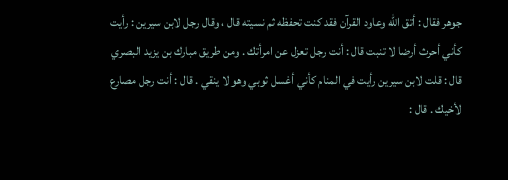جوهر فقال : أتق اللّه وعاود القرآن فقد كنت تحفظه ثم نسيته قال ، وقال رجل لابن سيرين : رأيت كأني أحرث أرضا لا تنبت قال : أنت رجل تعزل عن امرأتك . ومن طريق مبارك بن يزيد البصري قال : قلت لابن سيرين رأيت في المنام كأني أغسل ثوبي وهو لا ينقي . قال : أنت رجل مصارع لأخيك . قال :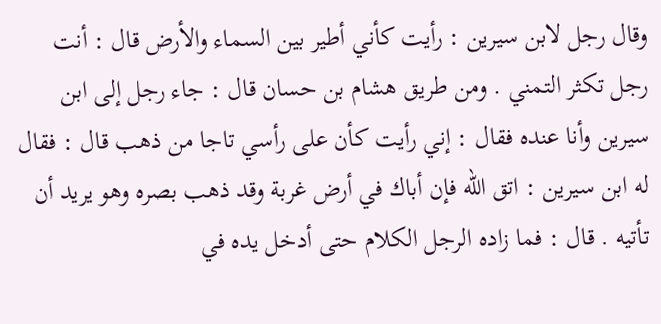وقال رجل لابن سيرين : رأيت كأني أطير بين السماء والأرض قال : أنت رجل تكثر التمني . ومن طريق هشام بن حسان قال : جاء رجل إلى ابن سيرين وأنا عنده فقال : إني رأيت كأن على رأسي تاجا من ذهب قال : فقال له ابن سيرين : اتق اللّه فإن أباك في أرض غربة وقد ذهب بصره وهو يريد أن تأتيه . قال : فما زاده الرجل الكلام حتى أدخل يده في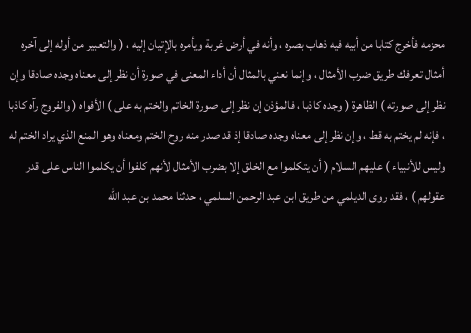محزمه فأخرج كتابا من أبيه فيه ذهاب بصره ، وأنه في أرض غربة ويأمره بالإتيان إليه ، ( والتعبير من أوله إلى آخره أمثال تعرفك طريق ضرب الأمثال ، وإنما نعني بالمثال أن أداء المعنى في صورة أن نظر إلى معناه وجده صادقا وإن نظر إلى صورته ) الظاهرة ( وجده كاذبا ، فالمؤذن إن نظر إلى صورة الخاتم والختم به على ) الأفواه ( والفروج رآه كاذبا ، فإنه لم يختم به قط ، وإن نظر إلى معناه وجده صادقا إذ قد صدر منه روح الختم ومعناه وهو المنع الذي يراد الختم له وليس للأنبياء ) عليهم السلام ( أن يتكلموا مع الخلق إلا بضرب الأمثال لأنهم كلفوا أن يكلموا الناس على قدر عقولهم ) ، فقد روى الديلمي من طريق ابن عبد الرحمن السلمي ، حدثنا محمد بن عبد اللّه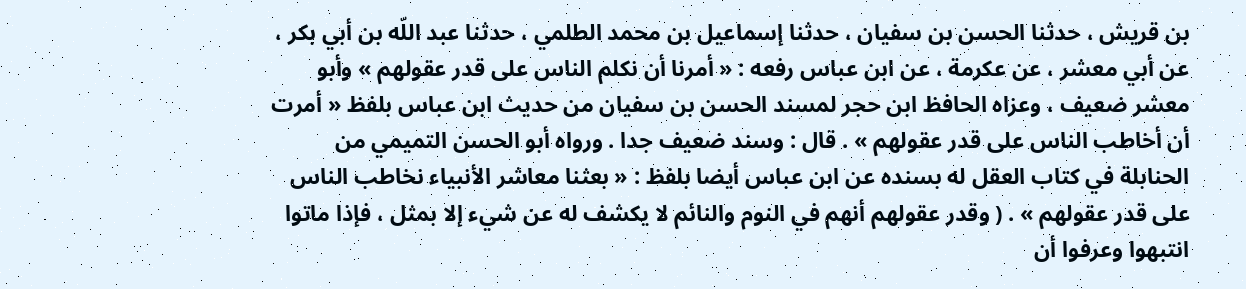بن قريش ، حدثنا الحسن بن سفيان ، حدثنا إسماعيل بن محمد الطلمي ، حدثنا عبد اللّه بن أبي بكر ، عن أبي معشر ، عن عكرمة ، عن ابن عباس رفعه : « أمرنا أن نكلم الناس على قدر عقولهم » وأبو معشر ضعيف ، وعزاه الحافظ ابن حجر لمسند الحسن بن سفيان من حديث ابن عباس بلفظ « أمرت أن أخاطب الناس على قدر عقولهم » . قال : وسند ضعيف جدا . ورواه أبو الحسن التميمي من الحنابلة في كتاب العقل له بسنده عن ابن عباس أيضا بلفظ : « بعثنا معاشر الأنبياء نخاطب الناس على قدر عقولهم » . ( وقدر عقولهم أنهم في النوم والنائم لا يكشف له عن شيء إلا بمثل ، فإذا ماتوا انتبهوا وعرفوا أن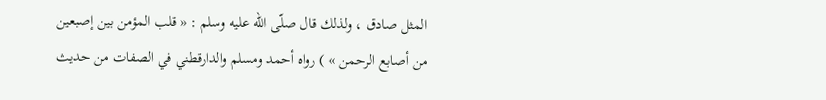المثل صادق ، ولذلك قال صلّى اللّه عليه وسلم : « قلب المؤمن بين إصبعين من أصابع الرحمن » ) رواه أحمد ومسلم والدارقطني في الصفات من حديث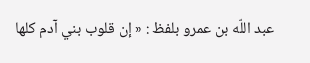عبد اللّه بن عمرو بلفظ : « إن قلوب بني آدم كلها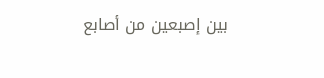بين إصبعين من أصابع